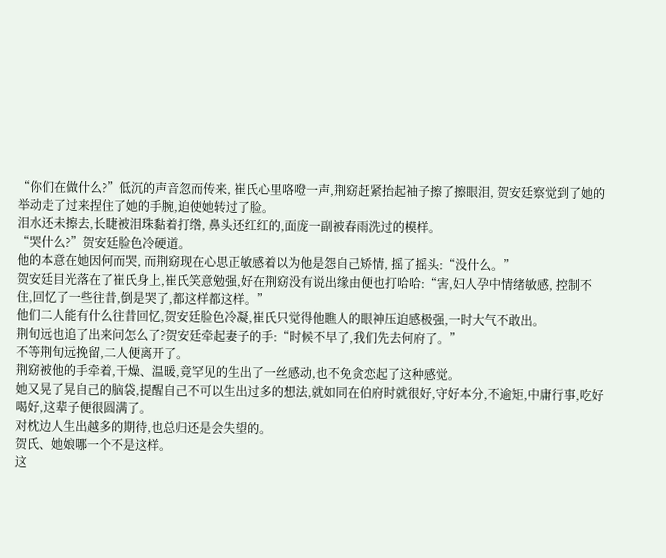“你们在做什么?”低沉的声音忽而传来, 崔氏心里咯噔一声,荆窈赶紧抬起袖子擦了擦眼泪, 贺安廷察觉到了她的举动走了过来捏住了她的手腕,迫使她转过了脸。
泪水还未擦去,长睫被泪珠黏着打绺, 鼻头还红红的,面庞一副被春雨洗过的模样。
“哭什么?”贺安廷脸色冷硬道。
他的本意在她因何而哭, 而荆窈现在心思正敏感着以为他是怨自己矫情, 摇了摇头:“没什么。”
贺安廷目光落在了崔氏身上,崔氏笑意勉强,好在荆窈没有说出缘由便也打哈哈:“害,妇人孕中情绪敏感, 控制不住,回忆了一些往昔,倒是哭了,都这样都这样。”
他们二人能有什么往昔回忆,贺安廷脸色冷凝,崔氏只觉得他瞧人的眼神压迫感极强,一时大气不敢出。
荆旬远也追了出来问怎么了?贺安廷牵起妻子的手:“时候不早了,我们先去何府了。”
不等荆旬远挽留,二人便离开了。
荆窈被他的手牵着,干燥、温暖,竟罕见的生出了一丝感动,也不免贪恋起了这种感觉。
她又晃了晃自己的脑袋,提醒自己不可以生出过多的想法,就如同在伯府时就很好,守好本分,不逾矩,中庸行事,吃好喝好,这辈子便很圆满了。
对枕边人生出越多的期待,也总归还是会失望的。
贺氏、她娘哪一个不是这样。
这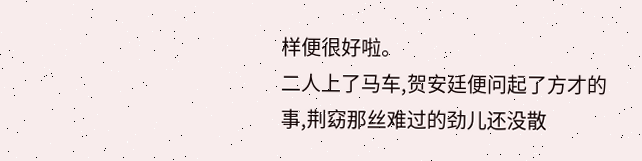样便很好啦。
二人上了马车,贺安廷便问起了方才的事,荆窈那丝难过的劲儿还没散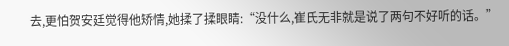去,更怕贺安廷觉得他矫情,她揉了揉眼睛:“没什么,崔氏无非就是说了两句不好听的话。”